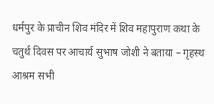धर्मपुर के प्राचीन शिव मंदिर में शिव महापुराण कथा के चतुर्थ दिवस पर आचार्य सुभाष जोशी ने बताया – गृहस्थ आश्रम सभी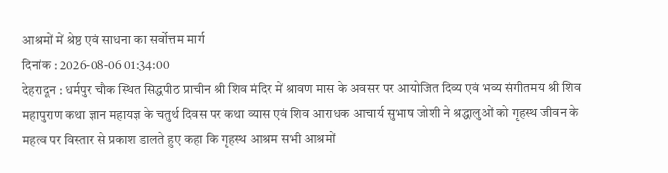आश्रमों में श्रेष्ठ एवं साधना का सर्वोत्तम मार्ग
दिनांक : 2026-08-06 01:34:00
देहरादून : धर्मपुर चौक स्थित सिद्धपीठ प्राचीन श्री शिव मंदिर में श्रावण मास के अवसर पर आयोजित दिव्य एवं भव्य संगीतमय श्री शिव महापुराण कथा ज्ञान महायज्ञ के चतुर्थ दिवस पर कथा व्यास एवं शिव आराधक आचार्य सुभाष जोशी ने श्रद्धालुओं को गृहस्थ जीवन के महत्व पर विस्तार से प्रकाश डालते हुए कहा कि गृहस्थ आश्रम सभी आश्रमों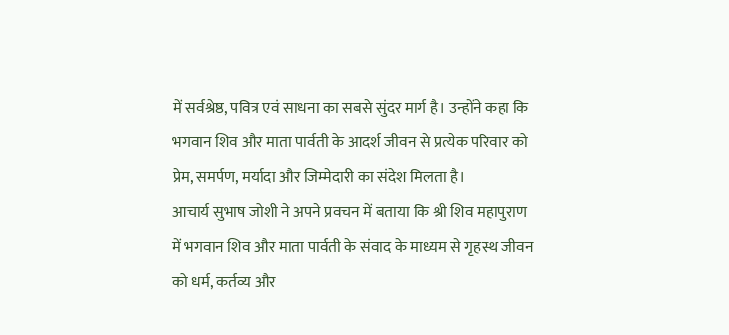में सर्वश्रेष्ठ, पवित्र एवं साधना का सबसे सुंदर मार्ग है। उन्होंने कहा कि भगवान शिव और माता पार्वती के आदर्श जीवन से प्रत्येक परिवार को प्रेम, समर्पण, मर्यादा और जिम्मेदारी का संदेश मिलता है।
आचार्य सुभाष जोशी ने अपने प्रवचन में बताया कि श्री शिव महापुराण में भगवान शिव और माता पार्वती के संवाद के माध्यम से गृहस्थ जीवन को धर्म, कर्तव्य और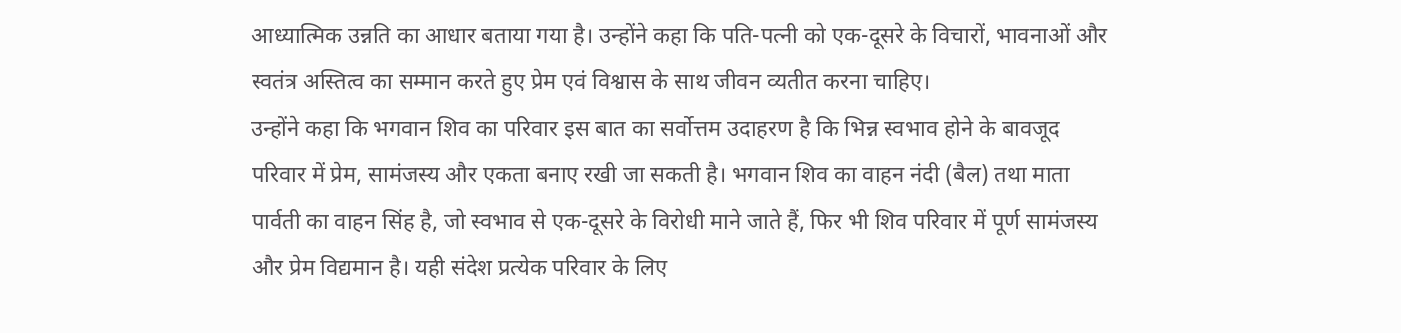आध्यात्मिक उन्नति का आधार बताया गया है। उन्होंने कहा कि पति-पत्नी को एक-दूसरे के विचारों, भावनाओं और स्वतंत्र अस्तित्व का सम्मान करते हुए प्रेम एवं विश्वास के साथ जीवन व्यतीत करना चाहिए।
उन्होंने कहा कि भगवान शिव का परिवार इस बात का सर्वोत्तम उदाहरण है कि भिन्न स्वभाव होने के बावजूद परिवार में प्रेम, सामंजस्य और एकता बनाए रखी जा सकती है। भगवान शिव का वाहन नंदी (बैल) तथा माता पार्वती का वाहन सिंह है, जो स्वभाव से एक-दूसरे के विरोधी माने जाते हैं, फिर भी शिव परिवार में पूर्ण सामंजस्य और प्रेम विद्यमान है। यही संदेश प्रत्येक परिवार के लिए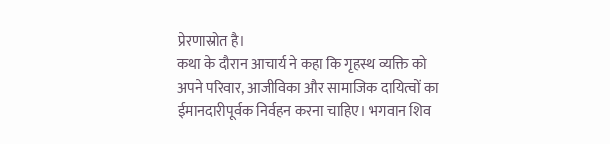प्रेरणास्रोत है।
कथा के दौरान आचार्य ने कहा कि गृहस्थ व्यक्ति को अपने परिवार, आजीविका और सामाजिक दायित्वों का ईमानदारीपूर्वक निर्वहन करना चाहिए। भगवान शिव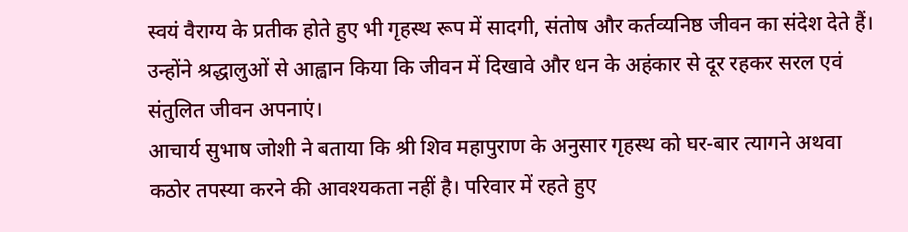स्वयं वैराग्य के प्रतीक होते हुए भी गृहस्थ रूप में सादगी, संतोष और कर्तव्यनिष्ठ जीवन का संदेश देते हैं। उन्होंने श्रद्धालुओं से आह्वान किया कि जीवन में दिखावे और धन के अहंकार से दूर रहकर सरल एवं संतुलित जीवन अपनाएं।
आचार्य सुभाष जोशी ने बताया कि श्री शिव महापुराण के अनुसार गृहस्थ को घर-बार त्यागने अथवा कठोर तपस्या करने की आवश्यकता नहीं है। परिवार में रहते हुए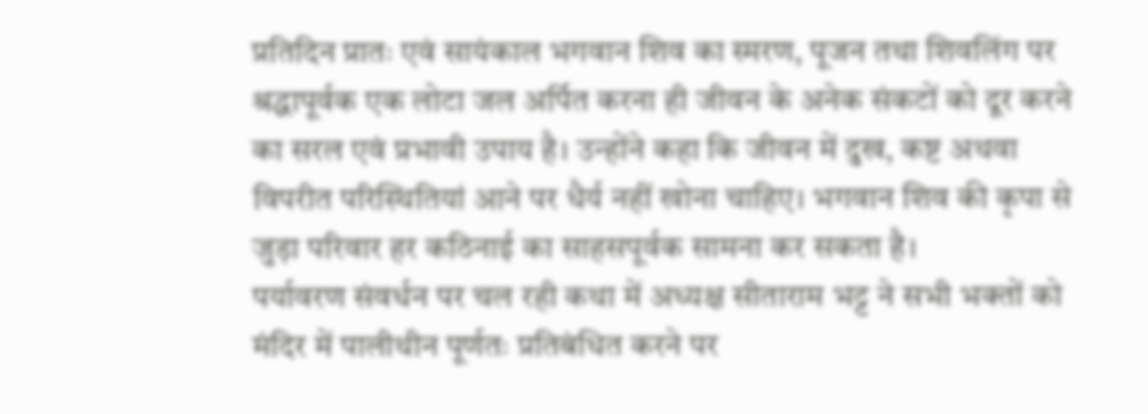प्रतिदिन प्रातः एवं सायंकाल भगवान शिव का स्मरण, पूजन तथा शिवलिंग पर श्रद्धापूर्वक एक लोटा जल अर्पित करना ही जीवन के अनेक संकटों को दूर करने का सरल एवं प्रभावी उपाय है। उन्होंने कहा कि जीवन में दुख, कष्ट अथवा विपरीत परिस्थितियां आने पर धैर्य नहीं खोना चाहिए। भगवान शिव की कृपा से जुड़ा परिवार हर कठिनाई का साहसपूर्वक सामना कर सकता है।
पर्यावरण संवर्धन पर चल रही कथा में अध्यक्ष सीताराम भट्ट ने सभी भक्तों को मंदिर में पालीथीन पूर्णतः प्रतिबंधित करने पर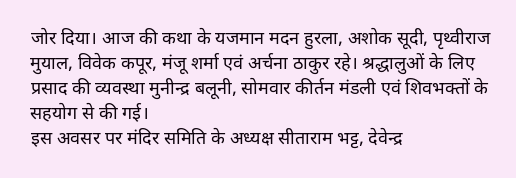जोर दिया। आज की कथा के यजमान मदन हुरला, अशोक सूदी, पृथ्वीराज मुयाल, विवेक कपूर, मंजू शर्मा एवं अर्चना ठाकुर रहे। श्रद्धालुओं के लिए प्रसाद की व्यवस्था मुनीन्द्र बलूनी, सोमवार कीर्तन मंडली एवं शिवभक्तों के सहयोग से की गई।
इस अवसर पर मंदिर समिति के अध्यक्ष सीताराम भट्ट, देवेन्द्र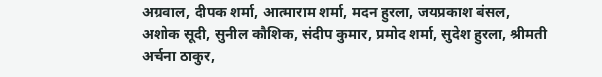अग्रवाल, दीपक शर्मा, आत्माराम शर्मा, मदन हुरला, जयप्रकाश बंसल, अशोक सूदी, सुनील कौशिक, संदीप कुमार, प्रमोद शर्मा, सुदेश हुरला, श्रीमती अर्चना ठाकुर,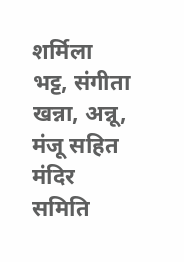शर्मिला भट्ट, संगीता खन्ना, अन्नू, मंजू सहित मंदिर समिति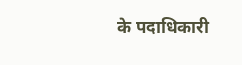के पदाधिकारी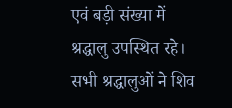एवं बड़ी संख्या में श्रद्धालु उपस्थित रहे। सभी श्रद्धालुओं ने शिव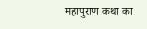महापुराण कथा का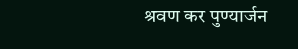श्रवण कर पुण्यार्जन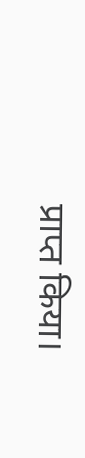प्राप्त किया।